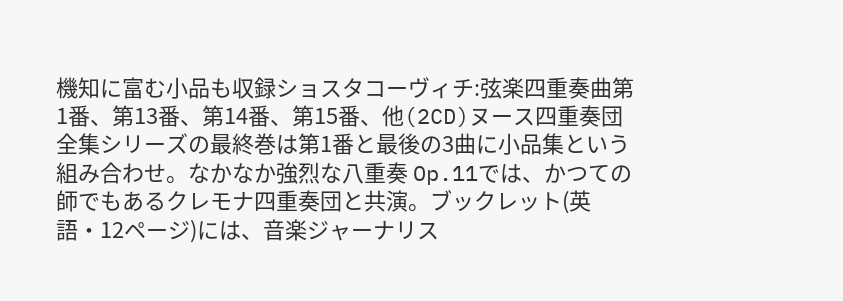機知に富む小品も収録ショスタコーヴィチ:弦楽四重奏曲第1番、第13番、第14番、第15番、他(2CD)ヌース四重奏団全集シリーズの最終巻は第1番と最後の3曲に小品集という組み合わせ。なかなか強烈な八重奏 Op.11では、かつての師でもあるクレモナ四重奏団と共演。ブックレット(英語・12ページ)には、音楽ジャーナリス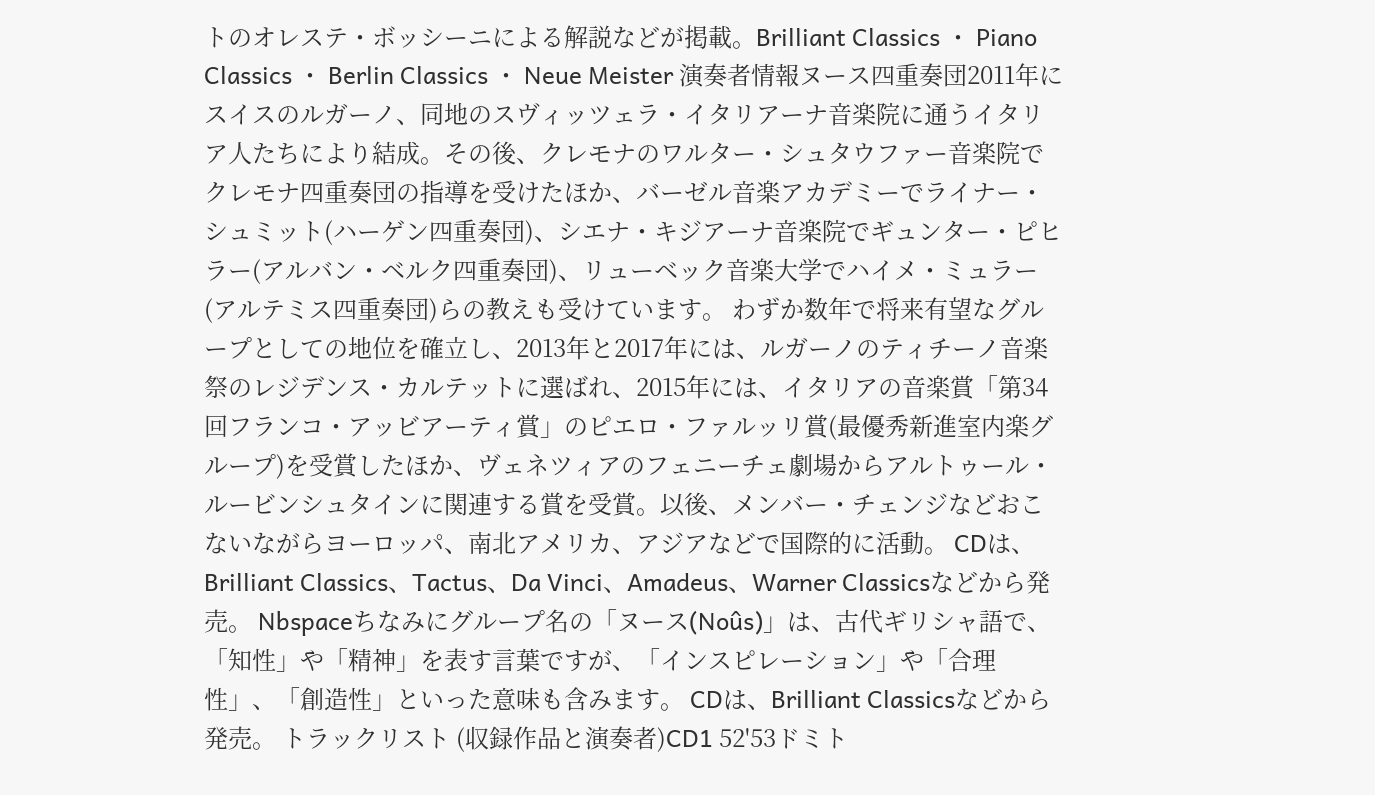トのオレステ・ボッシーニによる解説などが掲載。Brilliant Classics ・ Piano Classics ・ Berlin Classics ・ Neue Meister 演奏者情報ヌース四重奏団2011年にスイスのルガーノ、同地のスヴィッツェラ・イタリアーナ音楽院に通うイタリア人たちにより結成。その後、クレモナのワルター・シュタウファー音楽院でクレモナ四重奏団の指導を受けたほか、バーゼル音楽アカデミーでライナー・シュミット(ハーゲン四重奏団)、シエナ・キジアーナ音楽院でギュンター・ピヒラー(アルバン・ベルク四重奏団)、リューベック音楽大学でハイメ・ミュラー(アルテミス四重奏団)らの教えも受けています。 わずか数年で将来有望なグループとしての地位を確立し、2013年と2017年には、ルガーノのティチーノ音楽祭のレジデンス・カルテットに選ばれ、2015年には、イタリアの音楽賞「第34回フランコ・アッビアーティ賞」のピエロ・ファルッリ賞(最優秀新進室内楽グループ)を受賞したほか、ヴェネツィアのフェニーチェ劇場からアルトゥール・ルービンシュタインに関連する賞を受賞。以後、メンバー・チェンジなどおこないながらヨーロッパ、南北アメリカ、アジアなどで国際的に活動。 CDは、Brilliant Classics、Tactus、Da Vinci、Amadeus、Warner Classicsなどから発売。 Nbspaceちなみにグループ名の「ヌース(Noûs)」は、古代ギリシャ語で、「知性」や「精神」を表す言葉ですが、「インスピレーション」や「合理性」、「創造性」といった意味も含みます。 CDは、Brilliant Classicsなどから発売。 トラックリスト (収録作品と演奏者)CD1 52'53ドミト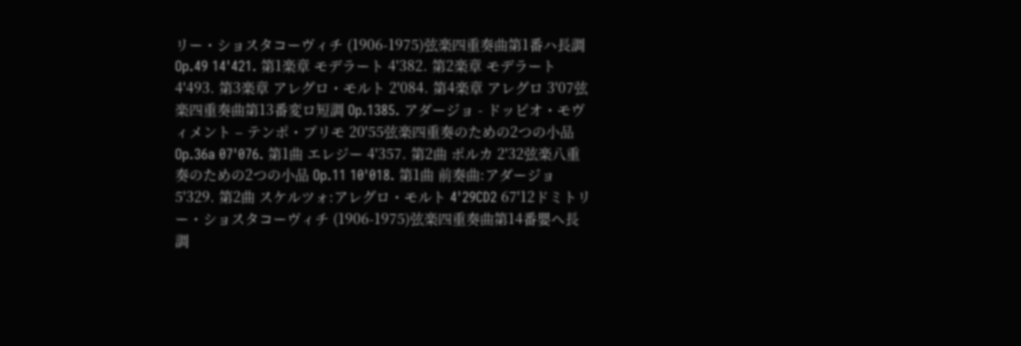リー・ショスタコーヴィチ (1906-1975)弦楽四重奏曲第1番ハ長調 Op.49 14'421. 第1楽章 モデラート 4'382. 第2楽章 モデラート 4'493. 第3楽章 アレグロ・モルト 2'084. 第4楽章 アレグロ 3'07弦楽四重奏曲第13番変ロ短調 Op.1385. アダージョ - ドッピオ・モヴィメント – テンポ・プリモ 20'55弦楽四重奏のための2つの小品 Op.36a 07'076. 第1曲 エレジー 4'357. 第2曲 ポルカ 2'32弦楽八重奏のための2つの小品 Op.11 10'018. 第1曲 前奏曲:アダージョ 5'329. 第2曲 スケルツォ:アレグロ・モルト 4'29CD2 67'12ドミトリー・ショスタコーヴィチ (1906-1975)弦楽四重奏曲第14番嬰ヘ長調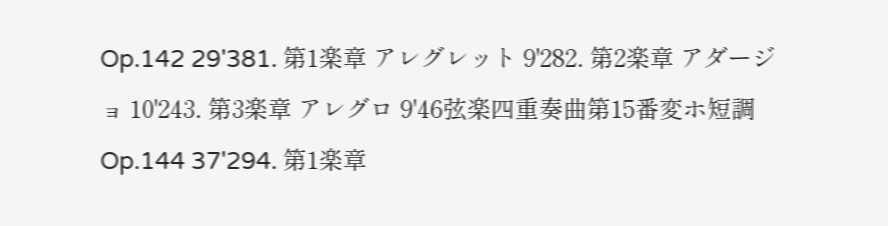Op.142 29'381. 第1楽章 アレグレット 9'282. 第2楽章 アダージョ 10'243. 第3楽章 アレグロ 9'46弦楽四重奏曲第15番変ホ短調 Op.144 37'294. 第1楽章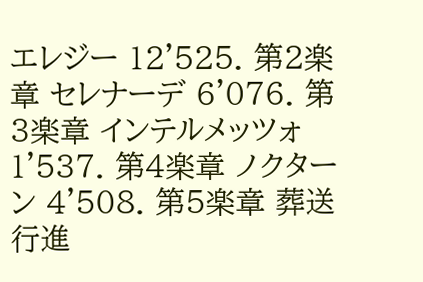エレジー 12'525. 第2楽章 セレナーデ 6'076. 第3楽章 インテルメッツォ 1'537. 第4楽章 ノクターン 4'508. 第5楽章 葬送行進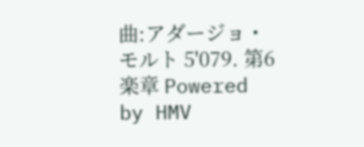曲:アダージョ・モルト 5'079. 第6楽章 Powered by HMV